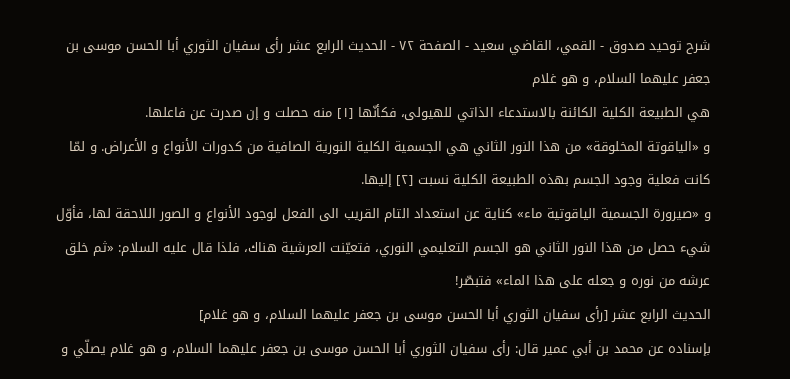شرح توحید صدوق - القمي، القاضي سعيد - الصفحة ٧٢ - الحديث الرابع عشر رأى سفيان الثوري أبا الحسن موسى بن جعفر عليهما السلام، و هو غلام
هي الطبيعة الكلية الكائنة بالاستدعاء الذاتي للهيولى، فكأنّها [١] منه حصلت و إن صدرت عن فاعلها.
و «الياقوتة المخلوقة» من هذا النور الثاني هي الجسمية الكلية النورية الصافية من كدورات الأنواع و الأعراض. و لمّا كانت فعلية وجود الجسم بهذه الطبيعة الكلية نسبت [٢] إليها.
و «صيرورة الجسمية الياقوتية ماء» كناية عن استعداد التام القريب الى الفعل لوجود الأنواع و الصور اللاحقة لها، فأوّل شيء حصل من هذا النور الثاني هو الجسم التعليمي النوري، فتعيّنت العرشية هناك، فلذا قال عليه السلام: «ثم خلق عرشه من نوره و جعله على هذا الماء» فتبصّر!
الحديث الرابع عشر [رأى سفيان الثوري أبا الحسن موسى بن جعفر عليهما السلام، و هو غلام]
بإسناده عن محمد بن أبي عمير قال: رأى سفيان الثوري أبا الحسن موسى بن جعفر عليهما السلام، و هو غلام يصلّي و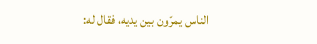الناس يمرّون بين يديه، فقال له: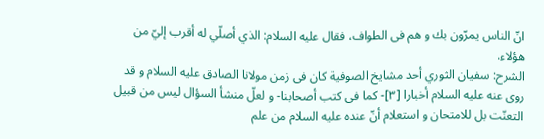انّ الناس يمرّون بك و هم فى الطواف، فقال عليه السلام: الذي أصلّي له أقرب إليّ من هؤلاء.
الشرح: سفيان الثوري أحد مشايخ الصوفية كان فى زمن مولانا الصادق عليه السلام و قد روى عنه عليه السلام أخبارا [٣]- كما فى كتب أصحابنا- و لعلّ منشأ السؤال ليس من قبيل التعنّت بل للامتحان و استعلام أنّ عنده عليه السلام من علم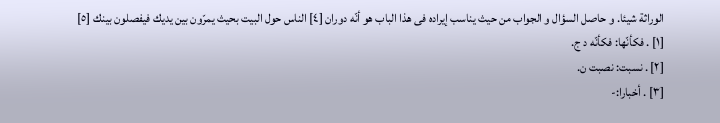الوراثة شيئا. و حاصل السؤال و الجواب من حيث يناسب إيراده فى هذا الباب هو أنّه دوران [٤] الناس حول البيت بحيث يمرّون بين يديك فيفصلون بينك [٥]
[١] . فكأنّها: فكأنّه د ج.
[٢] . نسبت: نصبت ن.
[٣] . أخبارا:-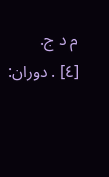م د ج.
[٤] . دوران: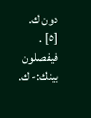دون ك.
[٥] . فيفصلون بينك:- ك.